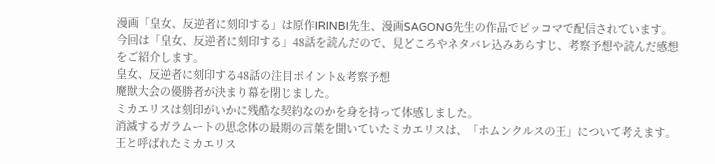漫画「皇女、反逆者に刻印する」は原作IRINBI先生、漫画SAGONG先生の作品でピッコマで配信されています。
今回は「皇女、反逆者に刻印する」48話を読んだので、見どころやネタバレ込みあらすじ、考察予想や読んだ感想をご紹介します。
皇女、反逆者に刻印する48話の注目ポイント&考察予想
魔獣大会の優勝者が決まり幕を閉じました。
ミカエリスは刻印がいかに残酷な契約なのかを身を持って体感しました。
消滅するガラムートの思念体の最期の言葉を聞いていたミカエリスは、「ホムンクルスの王」について考えます。
王と呼ばれたミカエリス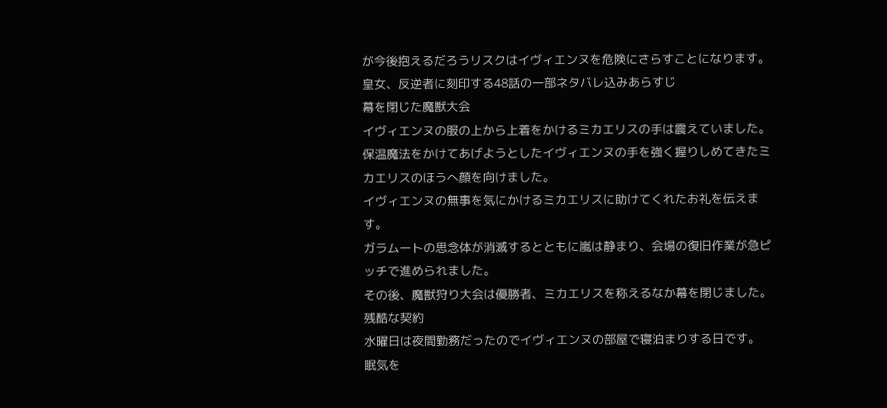が今後抱えるだろうリスクはイヴィエンヌを危険にさらすことになります。
皇女、反逆者に刻印する48話の一部ネタバレ込みあらすじ
幕を閉じた魔獣大会
イヴィエンヌの服の上から上着をかけるミカエリスの手は震えていました。
保温魔法をかけてあげようとしたイヴィエンヌの手を強く握りしめてきたミカエリスのほうへ顔を向けました。
イヴィエンヌの無事を気にかけるミカエリスに助けてくれたお礼を伝えます。
ガラムートの思念体が消滅するとともに嵐は静まり、会場の復旧作業が急ピッチで進められました。
その後、魔獣狩り大会は優勝者、ミカエリスを称えるなか幕を閉じました。
残酷な契約
水曜日は夜間勤務だったのでイヴィエンヌの部屋で寝泊まりする日です。
眠気を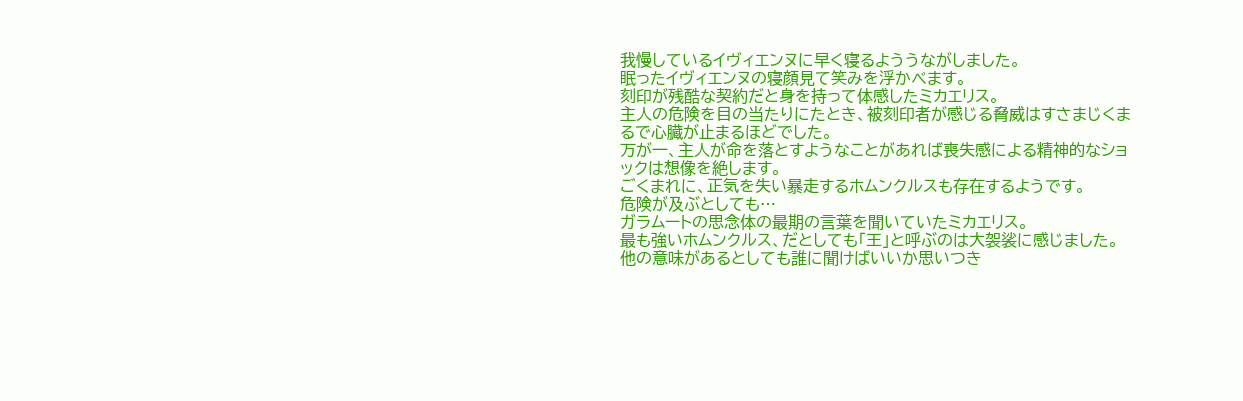我慢しているイヴィエンヌに早く寝るよううながしました。
眠ったイヴィエンヌの寝顔見て笑みを浮かべます。
刻印が残酷な契約だと身を持って体感したミカエリス。
主人の危険を目の当たりにたとき、被刻印者が感じる脅威はすさまじくまるで心臓が止まるほどでした。
万が一、主人が命を落とすようなことがあれば喪失感による精神的なショックは想像を絶します。
ごくまれに、正気を失い暴走するホムンクルスも存在するようです。
危険が及ぶとしても…
ガラムートの思念体の最期の言葉を聞いていたミカエリス。
最も強いホムンクルス、だとしても「王」と呼ぶのは大袈裟に感じました。
他の意味があるとしても誰に聞けばいいか思いつき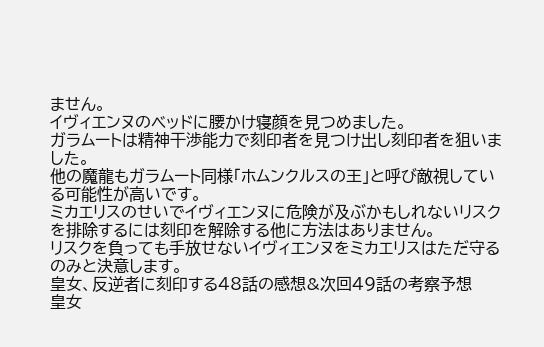ません。
イヴィエンヌのベッドに腰かけ寝顔を見つめました。
ガラムートは精神干渉能力で刻印者を見つけ出し刻印者を狙いました。
他の魔龍もガラムート同様「ホムンクルスの王」と呼び敵視している可能性が高いです。
ミカエリスのせいでイヴィエンヌに危険が及ぶかもしれないリスクを排除するには刻印を解除する他に方法はありません。
リスクを負っても手放せないイヴィエンヌをミカエリスはただ守るのみと決意します。
皇女、反逆者に刻印する48話の感想&次回49話の考察予想
皇女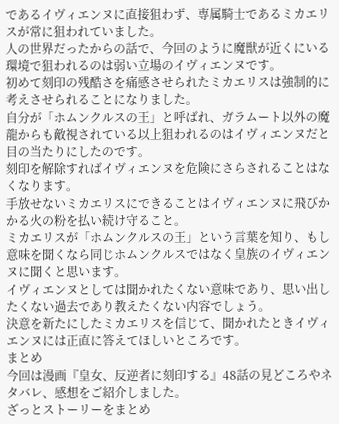であるイヴィエンヌに直接狙わず、専属騎士であるミカエリスが常に狙われていました。
人の世界だったからの話で、今回のように魔獣が近くにいる環境で狙われるのは弱い立場のイヴィエンヌです。
初めて刻印の残酷さを痛感させられたミカエリスは強制的に考えさせられることになりました。
自分が「ホムンクルスの王」と呼ばれ、ガラムート以外の魔龍からも敵視されている以上狙われるのはイヴィエンヌだと目の当たりにしたのです。
刻印を解除すればイヴィエンヌを危険にさらされることはなくなります。
手放せないミカエリスにできることはイヴィエンヌに飛びかかる火の粉を払い続け守ること。
ミカエリスが「ホムンクルスの王」という言葉を知り、もし意味を聞くなら同じホムンクルスではなく皇族のイヴィエンヌに聞くと思います。
イヴィエンヌとしては聞かれたくない意味であり、思い出したくない過去であり教えたくない内容でしょう。
決意を新たにしたミカエリスを信じて、聞かれたときイヴィエンヌには正直に答えてほしいところです。
まとめ
今回は漫画『皇女、反逆者に刻印する』48話の見どころやネタバレ、感想をご紹介しました。
ざっとストーリーをまとめ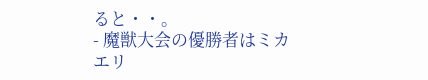ると・・。
- 魔獣大会の優勝者はミカエリ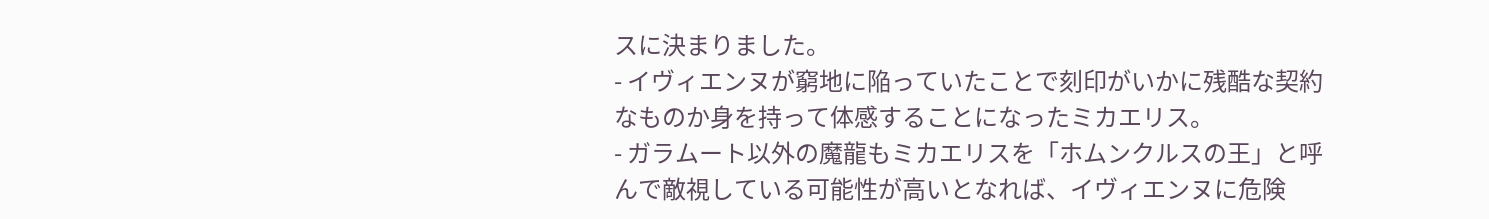スに決まりました。
- イヴィエンヌが窮地に陥っていたことで刻印がいかに残酷な契約なものか身を持って体感することになったミカエリス。
- ガラムート以外の魔龍もミカエリスを「ホムンクルスの王」と呼んで敵視している可能性が高いとなれば、イヴィエンヌに危険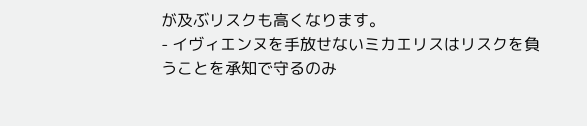が及ぶリスクも高くなります。
- イヴィエンヌを手放せないミカエリスはリスクを負うことを承知で守るのみ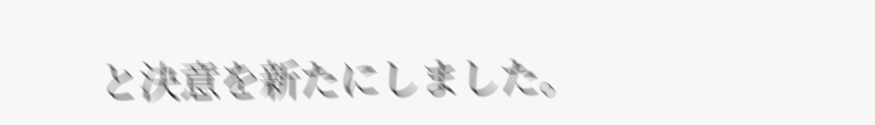と決意を新たにしました。